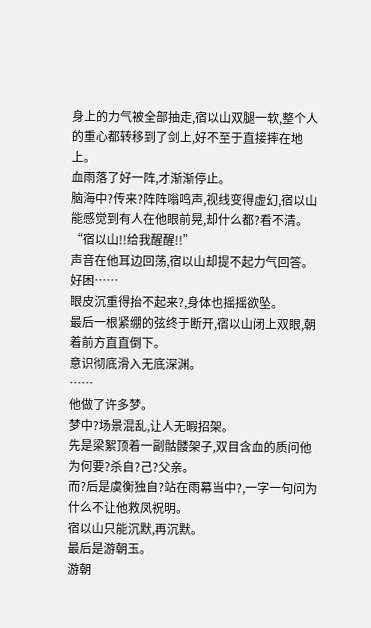身上的力气被全部抽走,宿以山双腿一软,整个人的重心都转移到了剑上,好不至于直接摔在地上。
血雨落了好一阵,才渐渐停止。
脑海中?传来?阵阵嗡鸣声,视线变得虚幻,宿以山能感觉到有人在他眼前晃,却什么都?看不清。
“宿以山!!给我醒醒!!”
声音在他耳边回荡,宿以山却提不起力气回答。
好困……
眼皮沉重得抬不起来?,身体也摇摇欲坠。
最后一根紧绷的弦终于断开,宿以山闭上双眼,朝着前方直直倒下。
意识彻底滑入无底深渊。
……
他做了许多梦。
梦中?场景混乱,让人无暇招架。
先是梁絮顶着一副骷髅架子,双目含血的质问他为何要?杀自?己?父亲。
而?后是虞衡独自?站在雨幕当中?,一字一句问为什么不让他救凤祝明。
宿以山只能沉默,再沉默。
最后是游朝玉。
游朝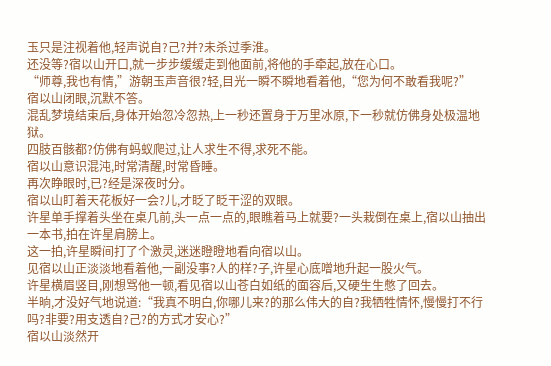玉只是注视着他,轻声说自?己?并?未杀过季淮。
还没等?宿以山开口,就一步步缓缓走到他面前,将他的手牵起,放在心口。
“师尊,我也有情,”游朝玉声音很?轻,目光一瞬不瞬地看着他,“您为何不敢看我呢?”
宿以山闭眼,沉默不答。
混乱梦境结束后,身体开始忽冷忽热,上一秒还置身于万里冰原,下一秒就仿佛身处极温地狱。
四肢百骸都?仿佛有蚂蚁爬过,让人求生不得,求死不能。
宿以山意识混沌,时常清醒,时常昏睡。
再次睁眼时,已?经是深夜时分。
宿以山盯着天花板好一会?儿,才眨了眨干涩的双眼。
许星单手撑着头坐在桌几前,头一点一点的,眼瞧着马上就要?一头栽倒在桌上,宿以山抽出一本书,拍在许星肩膀上。
这一拍,许星瞬间打了个激灵,迷迷瞪瞪地看向宿以山。
见宿以山正淡淡地看着他,一副没事?人的样?子,许星心底噌地升起一股火气。
许星横眉竖目,刚想骂他一顿,看见宿以山苍白如纸的面容后,又硬生生憋了回去。
半晌,才没好气地说道:“我真不明白,你哪儿来?的那么伟大的自?我牺牲情怀,慢慢打不行吗?非要?用支透自?己?的方式才安心?”
宿以山淡然开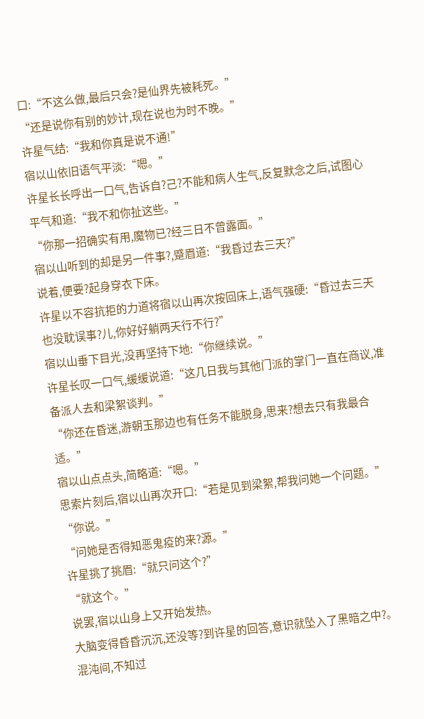口:“不这么做,最后只会?是仙界先被耗死。”
“还是说你有别的妙计,现在说也为时不晚。”
许星气结:“我和你真是说不通!”
宿以山依旧语气平淡:“嗯。”
许星长长呼出一口气,告诉自?己?不能和病人生气,反复默念之后,试图心平气和道:“我不和你扯这些。”
“你那一招确实有用,魔物已?经三日不曾露面。”
宿以山听到的却是另一件事?,蹙眉道:“我昏过去三天?”
说着,便要?起身穿衣下床。
许星以不容抗拒的力道将宿以山再次按回床上,语气强硬:“昏过去三天也没耽误事?儿,你好好躺两天行不行?”
宿以山垂下目光,没再坚持下地:“你继续说。”
许星长叹一口气,缓缓说道:“这几日我与其他门派的掌门一直在商议,准备派人去和梁絮谈判。”
“你还在昏迷,游朝玉那边也有任务不能脱身,思来?想去只有我最合适。”
宿以山点点头,简略道:“嗯。”
思索片刻后,宿以山再次开口:“若是见到梁絮,帮我问她一个问题。”
“你说。”
“问她是否得知恶鬼疫的来?源。”
许星挑了挑眉:“就只问这个?”
“就这个。”
说罢,宿以山身上又开始发热。
大脑变得昏昏沉沉,还没等?到许星的回答,意识就坠入了黑暗之中?。
混沌间,不知过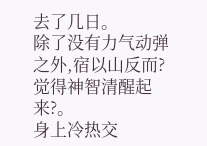去了几日。
除了没有力气动弹之外,宿以山反而?觉得神智清醒起来?。
身上冷热交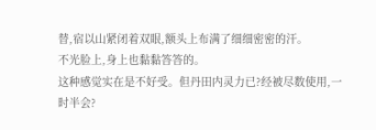替,宿以山紧闭着双眼,额头上布满了细细密密的汗。
不光脸上,身上也黏黏答答的。
这种感觉实在是不好受。但丹田内灵力已?经被尽数使用,一时半会?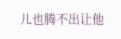儿也腾不出让他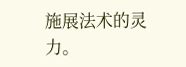施展法术的灵力。